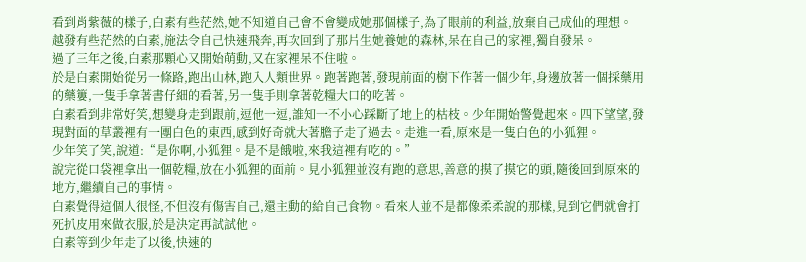看到肖紫薇的樣子,白素有些茫然,她不知道自己會不會變成她那個樣子,為了眼前的利益,放棄自己成仙的理想。
越發有些茫然的白素,施法令自己快速飛奔,再次回到了那片生她養她的森林,呆在自己的家裡,獨自發呆。
過了三年之後,白素那顆心又開始萌動,又在家裡呆不住啦。
於是白素開始從另一條路,跑出山林,跑入人類世界。跑著跑著,發現前面的樹下作著一個少年,身邊放著一個採藥用的藥簍,一隻手拿著書仔細的看著,另一隻手則拿著乾糧大口的吃著。
白素看到非常好笑,想變身走到跟前,逗他一逗,誰知一不小心踩斷了地上的枯枝。少年開始警覺起來。四下望望,發現對面的草叢裡有一團白色的東西,感到好奇就大著膽子走了過去。走進一看,原來是一隻白色的小狐狸。
少年笑了笑,說道:“是你啊,小狐狸。是不是餓啦,來我這裡有吃的。”
說完從口袋裡拿出一個乾糧,放在小狐狸的面前。見小狐狸並沒有跑的意思,善意的摸了摸它的頭,隨後回到原來的地方,繼續自己的事情。
白素覺得這個人很怪,不但沒有傷害自己,還主動的給自己食物。看來人並不是都像柔柔說的那樣,見到它們就會打死扒皮用來做衣服,於是決定再試試他。
白素等到少年走了以後,快速的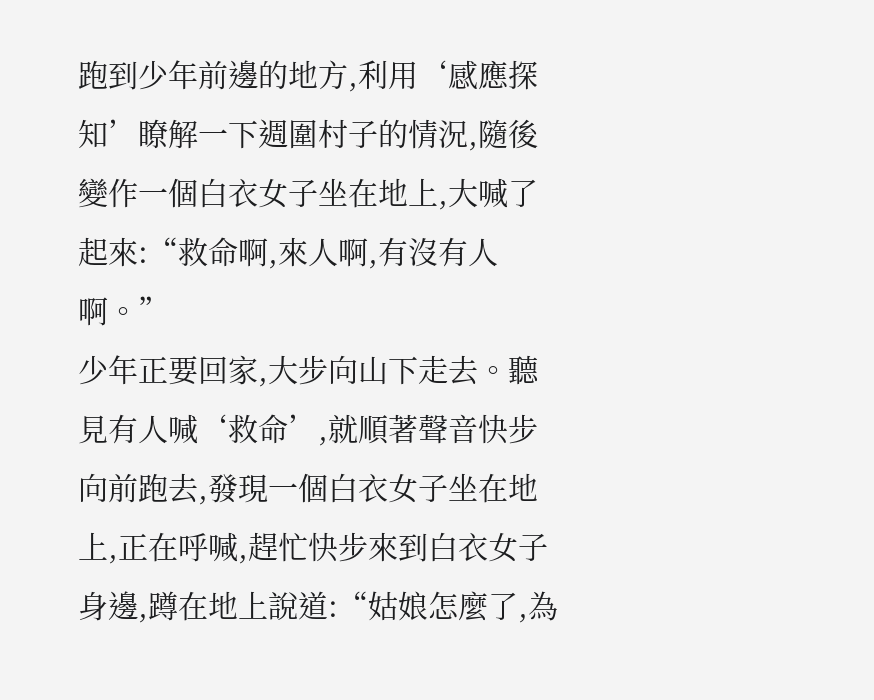跑到少年前邊的地方,利用‘感應探知’瞭解一下週圍村子的情況,隨後變作一個白衣女子坐在地上,大喊了起來:“救命啊,來人啊,有沒有人啊。”
少年正要回家,大步向山下走去。聽見有人喊‘救命’,就順著聲音快步向前跑去,發現一個白衣女子坐在地上,正在呼喊,趕忙快步來到白衣女子身邊,蹲在地上說道:“姑娘怎麼了,為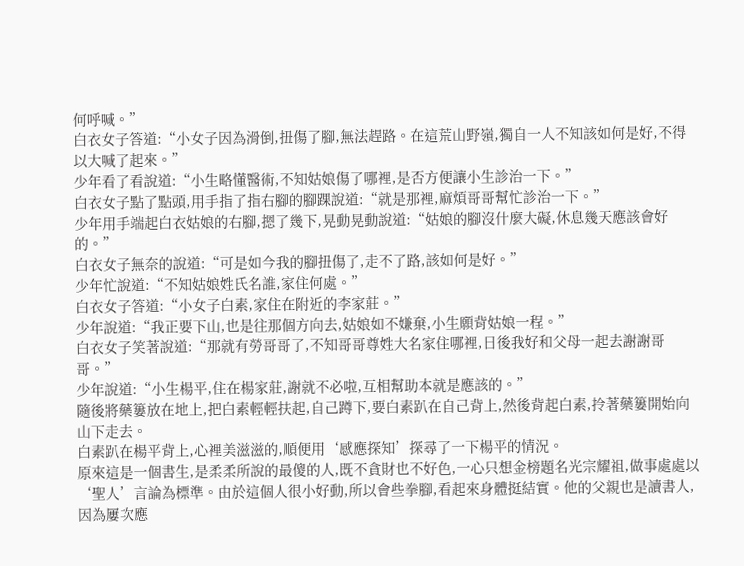何呼喊。”
白衣女子答道:“小女子因為滑倒,扭傷了腳,無法趕路。在這荒山野嶺,獨自一人不知該如何是好,不得以大喊了起來。”
少年看了看說道:“小生略懂醫術,不知姑娘傷了哪裡,是否方便讓小生診治一下。”
白衣女子點了點頭,用手指了指右腳的腳踝說道:“就是那裡,麻煩哥哥幫忙診治一下。”
少年用手端起白衣姑娘的右腳,摁了幾下,晃動晃動說道:“姑娘的腳沒什麼大礙,休息幾天應該會好的。”
白衣女子無奈的說道:“可是如今我的腳扭傷了,走不了路,該如何是好。”
少年忙說道:“不知姑娘姓氏名誰,家住何處。”
白衣女子答道:“小女子白素,家住在附近的李家莊。”
少年說道:“我正要下山,也是往那個方向去,姑娘如不嫌棄,小生願背姑娘一程。”
白衣女子笑著說道:“那就有勞哥哥了,不知哥哥尊姓大名家住哪裡,日後我好和父母一起去謝謝哥哥。”
少年說道:“小生楊平,住在楊家莊,謝就不必啦,互相幫助本就是應該的。”
隨後將藥簍放在地上,把白素輕輕扶起,自己蹲下,要白素趴在自己背上,然後背起白素,拎著藥簍開始向山下走去。
白素趴在楊平背上,心裡美滋滋的,順便用‘感應探知’探尋了一下楊平的情況。
原來這是一個書生,是柔柔所說的最傻的人,既不貪財也不好色,一心只想金榜題名光宗耀祖,做事處處以‘聖人’言論為標準。由於這個人很小好動,所以會些拳腳,看起來身體挺結實。他的父親也是讀書人,因為屢次應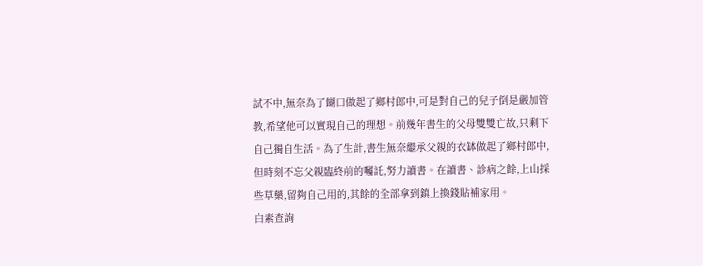試不中,無奈為了餬口做起了鄉村郎中,可是對自己的兒子倒是嚴加管教,希望他可以實現自己的理想。前幾年書生的父母雙雙亡故,只剩下自己獨自生活。為了生計,書生無奈繼承父親的衣缽做起了鄉村郎中,但時刻不忘父親臨終前的囑託,努力讀書。在讀書、診病之餘,上山採些草藥,留夠自己用的,其餘的全部拿到鎮上換錢貼補家用。
白素查詢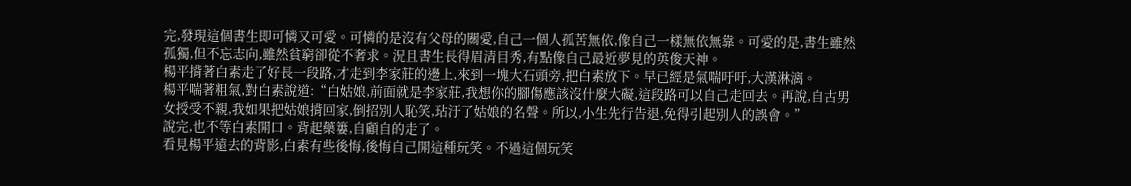完,發現這個書生即可憐又可愛。可憐的是沒有父母的關愛,自己一個人孤苦無依,像自己一樣無依無靠。可愛的是,書生雖然孤獨,但不忘志向,雖然貧窮卻從不奢求。況且書生長得眉清目秀,有點像自己最近夢見的英俊天神。
楊平揹著白素走了好長一段路,才走到李家莊的邊上,來到一塊大石頭旁,把白素放下。早已經是氣喘吁吁,大漢淋漓。
楊平喘著粗氣,對白素說道:“白姑娘,前面就是李家莊,我想你的腳傷應該沒什麼大礙,這段路可以自己走回去。再說,自古男女授受不親,我如果把姑娘揹回家,倒招別人恥笑,玷汙了姑娘的名聲。所以,小生先行告退,免得引起別人的誤會。”
說完,也不等白素開口。背起藥簍,自顧自的走了。
看見楊平遠去的背影,白素有些後悔,後悔自己開這種玩笑。不過這個玩笑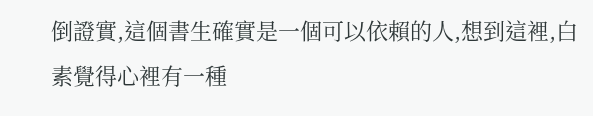倒證實,這個書生確實是一個可以依賴的人,想到這裡,白素覺得心裡有一種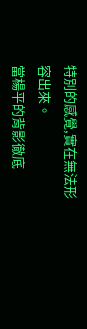特別的感覺,實在無法形容出來。
當楊平的背影徹底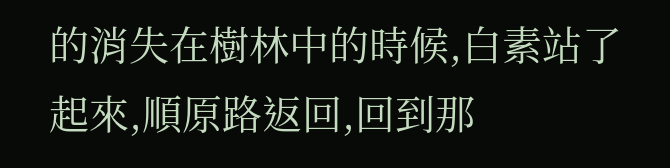的消失在樹林中的時候,白素站了起來,順原路返回,回到那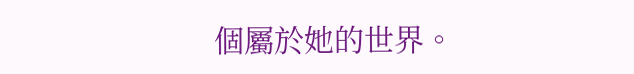個屬於她的世界。